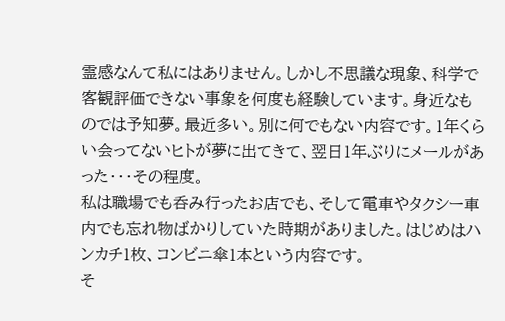霊感なんて私にはありません。しかし不思議な現象、科学で客観評価できない事象を何度も経験しています。身近なものでは予知夢。最近多い。別に何でもない内容です。1年くらい会ってないヒトが夢に出てきて、翌日1年ぶりにメールがあった・・・その程度。
私は職場でも呑み行ったお店でも、そして電車やタクシー車内でも忘れ物ばかりしていた時期がありました。はじめはハンカチ1枚、コンビニ傘1本という内容です。
そ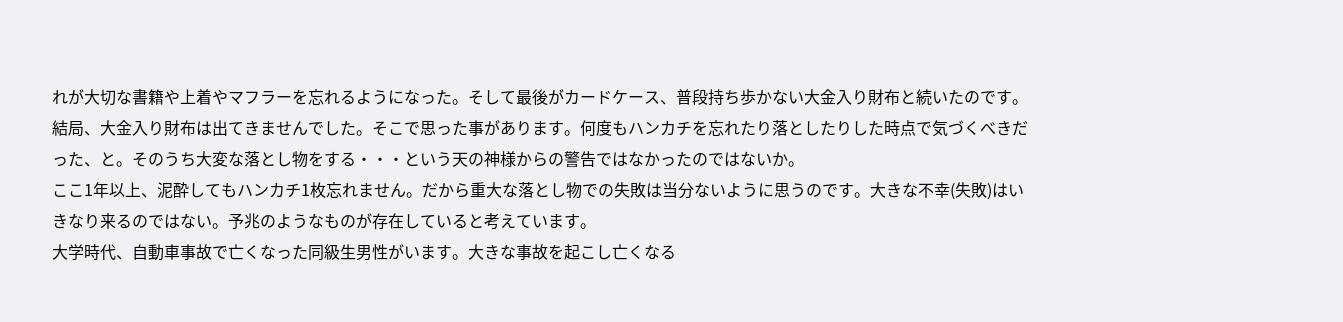れが大切な書籍や上着やマフラーを忘れるようになった。そして最後がカードケース、普段持ち歩かない大金入り財布と続いたのです。
結局、大金入り財布は出てきませんでした。そこで思った事があります。何度もハンカチを忘れたり落としたりした時点で気づくべきだった、と。そのうち大変な落とし物をする・・・という天の神様からの警告ではなかったのではないか。
ここ1年以上、泥酔してもハンカチ1枚忘れません。だから重大な落とし物での失敗は当分ないように思うのです。大きな不幸(失敗)はいきなり来るのではない。予兆のようなものが存在していると考えています。
大学時代、自動車事故で亡くなった同級生男性がいます。大きな事故を起こし亡くなる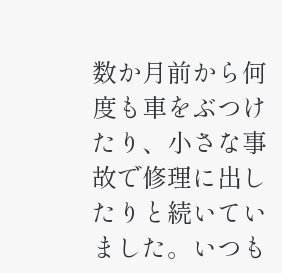数か月前から何度も車をぶつけたり、小さな事故で修理に出したりと続いていました。いつも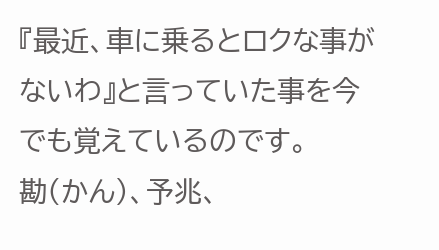『最近、車に乗るとロクな事がないわ』と言っていた事を今でも覚えているのです。
勘(かん)、予兆、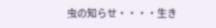虫の知らせ・・・・生き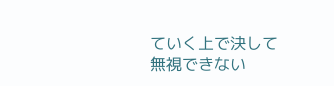ていく上で決して無視できない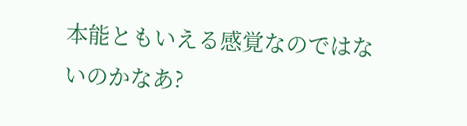本能ともいえる感覚なのではないのかなあ?